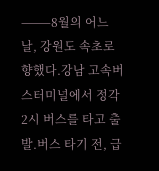⸻8월의 어느 날, 강원도 속초로 향했다.강남 고속버스터미널에서 정각 2시 버스를 타고 출발.버스 타기 전, 급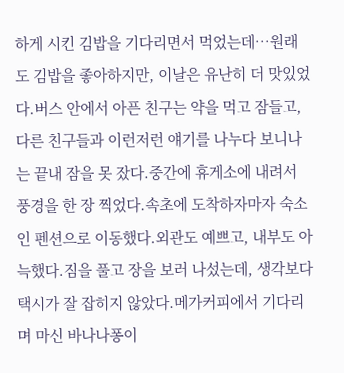하게 시킨 김밥을 기다리면서 먹었는데…원래도 김밥을 좋아하지만, 이날은 유난히 더 맛있었다.버스 안에서 아픈 친구는 약을 먹고 잠들고,다른 친구들과 이런저런 얘기를 나누다 보니나는 끝내 잠을 못 잤다.중간에 휴게소에 내려서 풍경을 한 장 찍었다.속초에 도착하자마자 숙소인 펜션으로 이동했다.외관도 예쁘고, 내부도 아늑했다.짐을 풀고 장을 보러 나섰는데, 생각보다 택시가 잘 잡히지 않았다.메가커피에서 기다리며 마신 바나나퐁이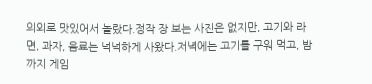의외로 맛있어서 놀랐다.정작 장 보는 사진은 없지만, 고기와 라면, 과자, 음료는 넉넉하게 사왔다.저녁에는 고기를 구워 먹고, 밤까지 게임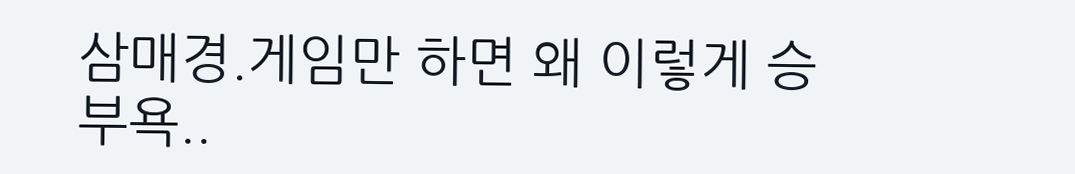삼매경.게임만 하면 왜 이렇게 승부욕..